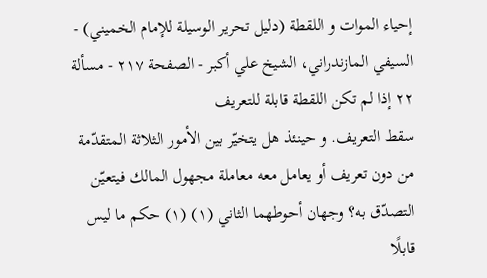إحياء الموات و اللقطة (دليل تحرير الوسيلة للإمام الخميني) - السيفي المازندراني، الشيخ علي أكبر - الصفحة ٢١٧ - مسألة ٢٢ إذا لم تكن اللقطة قابلة للتعريف
سقط التعريف. و حينئذ هل يتخيّر بين الأمور الثلاثة المتقدّمة من دون تعريف أو يعامل معه معاملة مجهول المالك فيتعيّن التصدّق به؟ وجهان أحوطهما الثاني (١) (١) حكم ما ليس قابلًا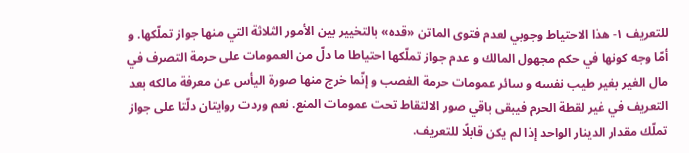للتعريف ١- هذا الاحتياط وجوبي لعدم فتوى الماتن «قده» بالتخيير بين الأمور الثلاثة التي منها جواز تملّكها. و أمّا وجه كونها في حكم مجهول المالك و عدم جواز تملّكها احتياطا ما دلّ من العمومات على حرمة التصرف في مال الغير بغير طيب نفسه و سائر عمومات حرمة الغصب و إنّما خرج منها صورة اليأس عن معرفة مالكه بعد التعريف في غير لقطة الحرم فيبقى باقي صور الالتقاط تحت عمومات المنع. نعم وردت روايتان دلّتا على جواز تملّك مقدار الدينار الواحد إذا لم يكن قابلًا للتعريف.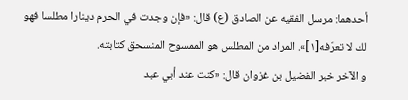أحدهما: مرسل الفقيه عن الصادق (ع) قال: «فإن وجدت في الحرم دينارا مطلسا فهو لك لا تعرّفه[١]». المراد من المطلس هو الممسوح المنسحق كتابته.
و الآخر خبر الفضيل بن غزوان قال: «كنت عند أبي عبد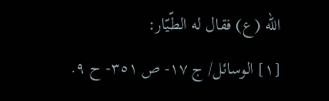اللّه (ع) فقال له الطّيّار:
[١] الوسائل/ ج ١٧- ص ٣٥١- ح ٩.